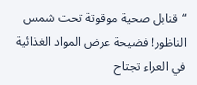“قنابل صحية موقوتة تحت شمس الناظور! فضيحة عرض المواد الغذائية في العراء تجتاح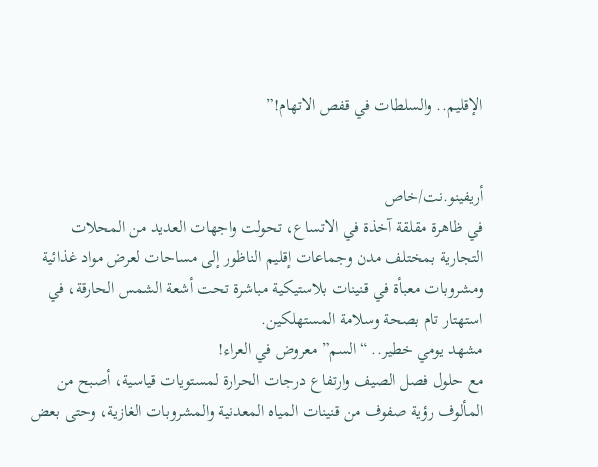الإقليم.. والسلطات في قفص الاتهام!”


أريفينو.نت/خاص
في ظاهرة مقلقة آخذة في الاتساع، تحولت واجهات العديد من المحلات التجارية بمختلف مدن وجماعات إقليم الناظور إلى مساحات لعرض مواد غذائية ومشروبات معبأة في قنينات بلاستيكية مباشرة تحت أشعة الشمس الحارقة، في استهتار تام بصحة وسلامة المستهلكين.
مشهد يومي خطير.. “السم” معروض في العراء!
مع حلول فصل الصيف وارتفاع درجات الحرارة لمستويات قياسية، أصبح من المألوف رؤية صفوف من قنينات المياه المعدنية والمشروبات الغازية، وحتى بعض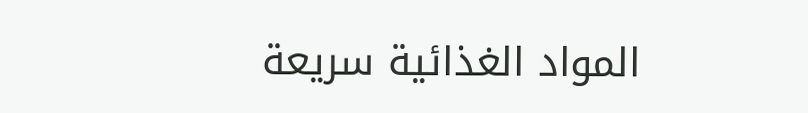المواد الغذائية سريعة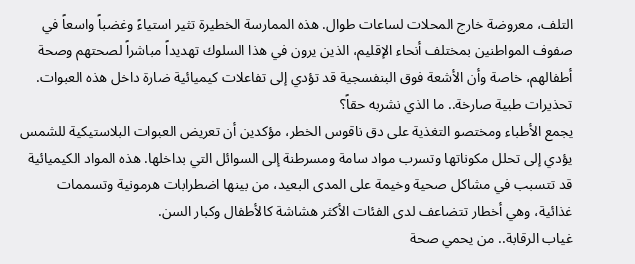التلف، معروضة خارج المحلات لساعات طوال. هذه الممارسة الخطيرة تثير استياءً وغضباً واسعاً في صفوف المواطنين بمختلف أنحاء الإقليم، الذين يرون في هذا السلوك تهديداً مباشراً لصحتهم وصحة أطفالهم، خاصة وأن الأشعة فوق البنفسجية قد تؤدي إلى تفاعلات كيميائية ضارة داخل هذه العبوات.
تحذيرات طبية صارخة.. ما الذي نشربه حقاً؟
يجمع الأطباء ومختصو التغذية على دق ناقوس الخطر، مؤكدين أن تعريض العبوات البلاستيكية للشمس يؤدي إلى تحلل مكوناتها وتسرب مواد سامة ومسرطنة إلى السوائل التي بداخلها. هذه المواد الكيميائية قد تتسبب في مشاكل صحية وخيمة على المدى البعيد، من بينها اضطرابات هرمونية وتسممات غذائية، وهي أخطار تتضاعف لدى الفئات الأكثر هشاشة كالأطفال وكبار السن.
غياب الرقابة.. من يحمي صحة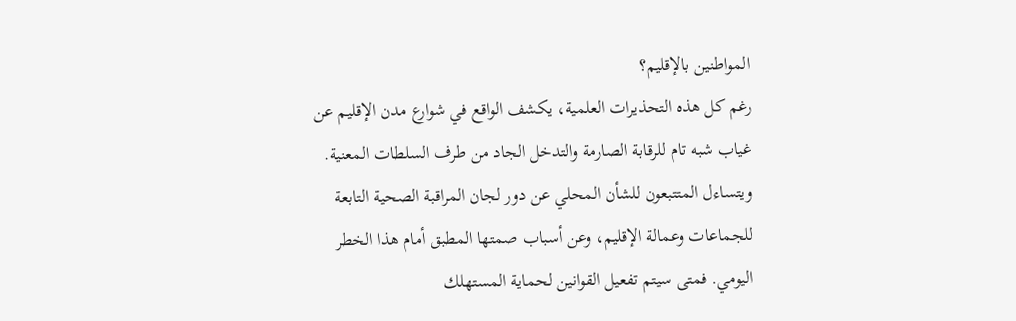المواطنين بالإقليم؟
رغم كل هذه التحذيرات العلمية، يكشف الواقع في شوارع مدن الإقليم عن غياب شبه تام للرقابة الصارمة والتدخل الجاد من طرف السلطات المعنية. ويتساءل المتتبعون للشأن المحلي عن دور لجان المراقبة الصحية التابعة للجماعات وعمالة الإقليم، وعن أسباب صمتها المطبق أمام هذا الخطر اليومي. فمتى سيتم تفعيل القوانين لحماية المستهلك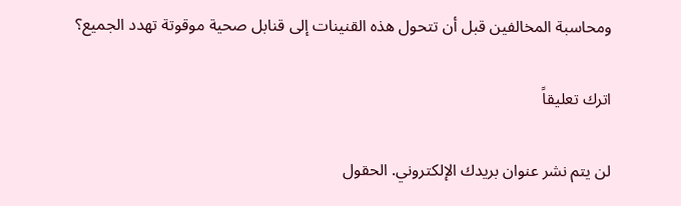ومحاسبة المخالفين قبل أن تتحول هذه القنينات إلى قنابل صحية موقوتة تهدد الجميع؟

اترك تعليقاً

لن يتم نشر عنوان بريدك الإلكتروني. الحقول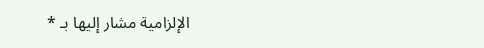الإلزامية مشار إليها بـ *